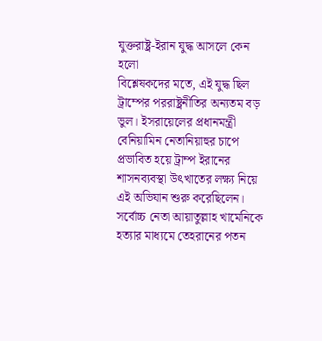যুক্তরাষ্ট্র-ইরান যুদ্ধ আসলে কেন হলো
বিশ্লেষকদের মতে, এই যুদ্ধ ছিল ট্রাম্পের পররাষ্ট্রনীতির অন্যতম বড় ভুল। ইসরায়েলের প্রধানমন্ত্রী বেনিয়ামিন নেতানিয়াহুর চাপে প্রভাবিত হয়ে ট্রাম্প ইরানের শাসনব্যবস্থা উৎখাতের লক্ষ্য নিয়ে এই অভিযান শুরু করেছিলেন। সর্বোচ্চ নেতা আয়াতুল্লাহ খামেনিকে হত্যার মাধ্যমে তেহরানের পতন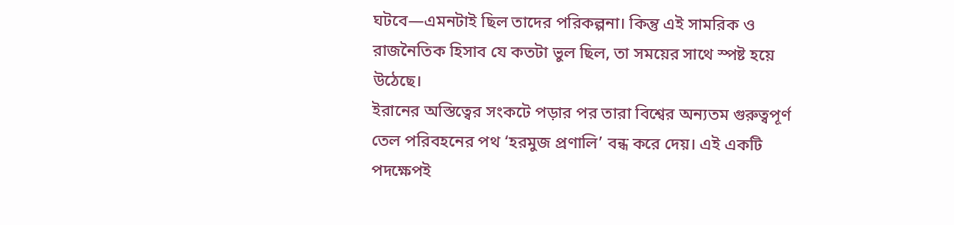ঘটবে—এমনটাই ছিল তাদের পরিকল্পনা। কিন্তু এই সামরিক ও রাজনৈতিক হিসাব যে কতটা ভুল ছিল, তা সময়ের সাথে স্পষ্ট হয়ে উঠেছে।
ইরানের অস্তিত্বের সংকটে পড়ার পর তারা বিশ্বের অন্যতম গুরুত্বপূর্ণ তেল পরিবহনের পথ ‘হরমুজ প্রণালি’ বন্ধ করে দেয়। এই একটি পদক্ষেপই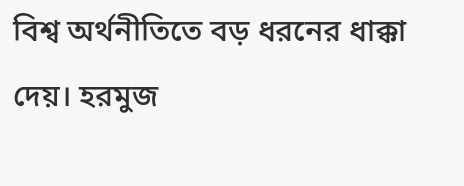বিশ্ব অর্থনীতিতে বড় ধরনের ধাক্কা দেয়। হরমুজ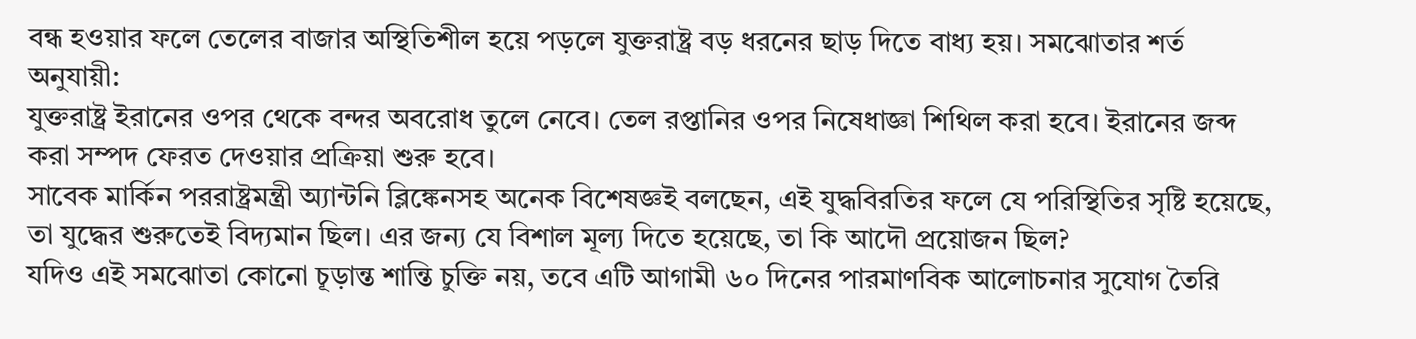বন্ধ হওয়ার ফলে তেলের বাজার অস্থিতিশীল হয়ে পড়লে যুক্তরাষ্ট্র বড় ধরনের ছাড় দিতে বাধ্য হয়। সমঝোতার শর্ত অনুযায়ী:
যুক্তরাষ্ট্র ইরানের ওপর থেকে বন্দর অবরোধ তুলে নেবে। তেল রপ্তানির ওপর নিষেধাজ্ঞা শিথিল করা হবে। ইরানের জব্দ করা সম্পদ ফেরত দেওয়ার প্রক্রিয়া শুরু হবে।
সাবেক মার্কিন পররাষ্ট্রমন্ত্রী অ্যান্টনি ব্লিঙ্কেনসহ অনেক বিশেষজ্ঞই বলছেন, এই যুদ্ধবিরতির ফলে যে পরিস্থিতির সৃষ্টি হয়েছে, তা যুদ্ধের শুরুতেই বিদ্যমান ছিল। এর জন্য যে বিশাল মূল্য দিতে হয়েছে, তা কি আদৌ প্রয়োজন ছিল?
যদিও এই সমঝোতা কোনো চূড়ান্ত শান্তি চুক্তি নয়, তবে এটি আগামী ৬০ দিনের পারমাণবিক আলোচনার সুযোগ তৈরি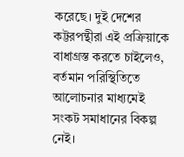করেছে। দুই দেশের কট্টরপন্থীরা এই প্রক্রিয়াকে বাধাগ্রস্ত করতে চাইলেও, বর্তমান পরিস্থিতিতে আলোচনার মাধ্যমেই সংকট সমাধানের বিকল্প নেই।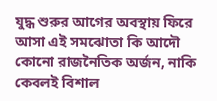যুদ্ধ শুরুর আগের অবস্থায় ফিরে আসা এই সমঝোতা কি আদৌ কোনো রাজনৈতিক অর্জন, নাকি কেবলই বিশাল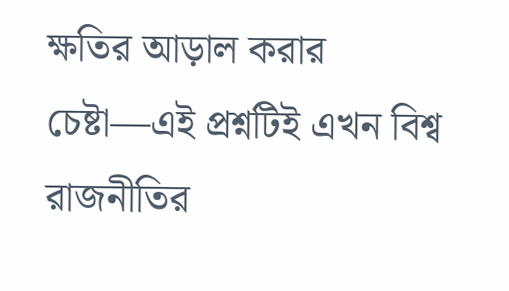ক্ষতির আড়াল করার চেষ্টা—এই প্রশ্নটিই এখন বিশ্ব রাজনীতির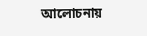আলোচনায়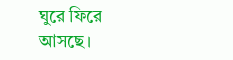ঘুরে ফিরে আসছে।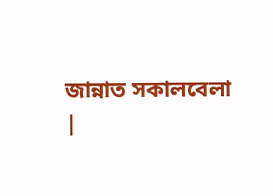জান্নাত সকালবেলা
|